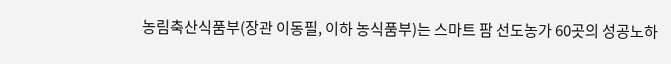농림축산식품부(장관 이동필, 이하 농식품부)는 스마트 팜 선도농가 60곳의 성공노하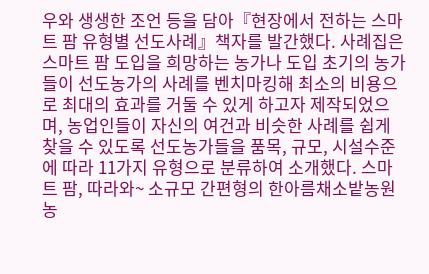우와 생생한 조언 등을 담아『현장에서 전하는 스마트 팜 유형별 선도사례』책자를 발간했다. 사례집은 스마트 팜 도입을 희망하는 농가나 도입 초기의 농가들이 선도농가의 사례를 벤치마킹해 최소의 비용으로 최대의 효과를 거둘 수 있게 하고자 제작되었으며, 농업인들이 자신의 여건과 비슷한 사례를 쉽게 찾을 수 있도록 선도농가들을 품목, 규모, 시설수준에 따라 11가지 유형으로 분류하여 소개했다. 스마트 팜, 따라와~ 소규모 간편형의 한아름채소밭농원 농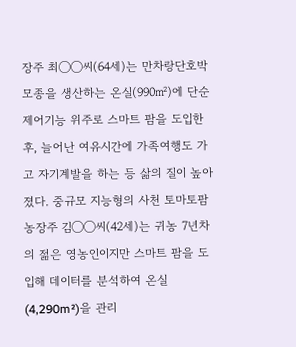장주 최◯◯씨(64세)는 만차랑단호박 모종을 생산하는 온실(990㎡)에 단순제어기능 위주로 스마트 팜을 도입한 후, 늘어난 여유시간에 가족여행도 가고 자기계발을 하는 등 삶의 질이 높아졌다. 중규모 지능형의 사천 토마토팜 농장주 김◯◯씨(42세)는 귀농 7년차의 젊은 영농인이지만 스마트 팜을 도입해 데이터를 분석하여 온실(4,290m²)을 관리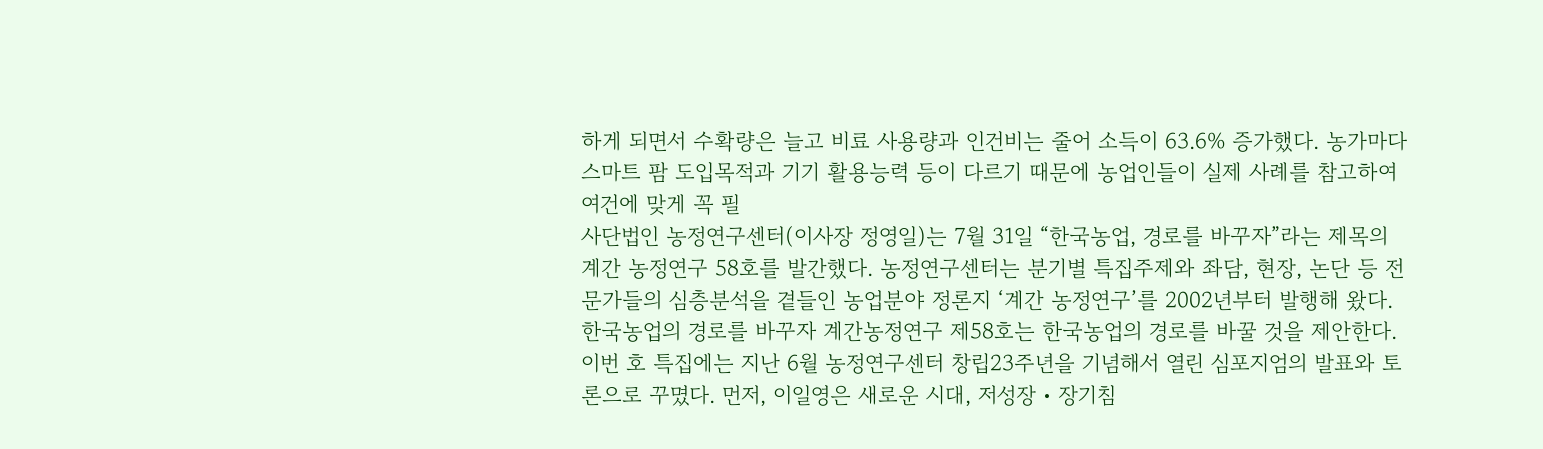하게 되면서 수확량은 늘고 비료 사용량과 인건비는 줄어 소득이 63.6% 증가했다. 농가마다 스마트 팜 도입목적과 기기 활용능력 등이 다르기 때문에 농업인들이 실제 사례를 참고하여 여건에 맞게 꼭 필
사단법인 농정연구센터(이사장 정영일)는 7월 31일 “한국농업, 경로를 바꾸자”라는 제목의 계간 농정연구 58호를 발간했다. 농정연구센터는 분기별 특집주제와 좌담, 현장, 논단 등 전문가들의 심층분석을 곁들인 농업분야 정론지 ‘계간 농정연구’를 2002년부터 발행해 왔다. 한국농업의 경로를 바꾸자 계간농정연구 제58호는 한국농업의 경로를 바꿀 것을 제안한다. 이번 호 특집에는 지난 6월 농정연구센터 창립23주년을 기념해서 열린 심포지엄의 발표와 토론으로 꾸몄다. 먼저, 이일영은 새로운 시대, 저성장・장기침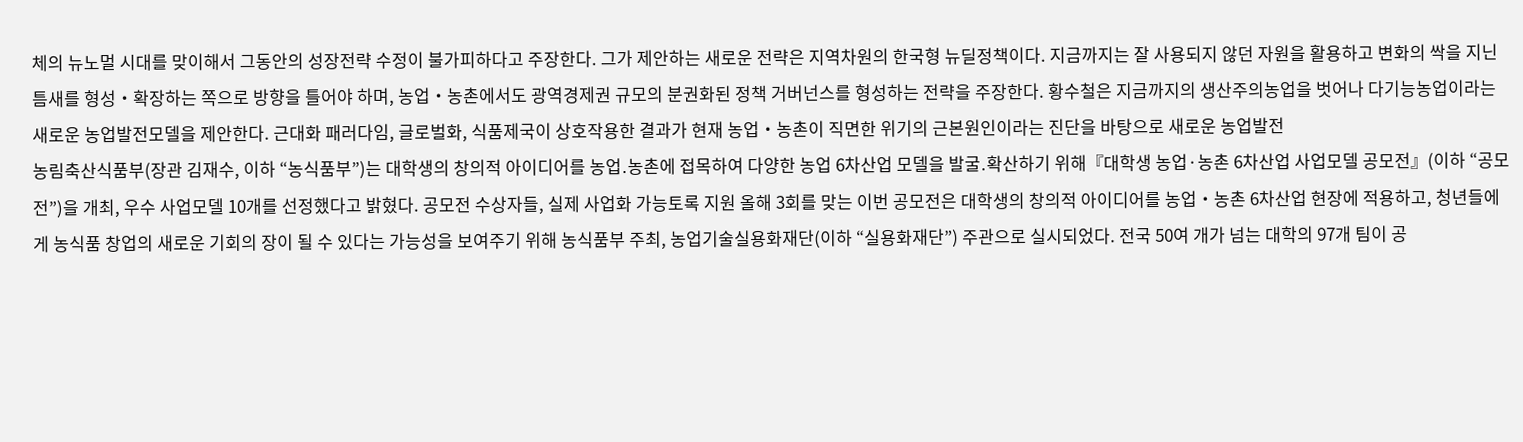체의 뉴노멀 시대를 맞이해서 그동안의 성장전략 수정이 불가피하다고 주장한다. 그가 제안하는 새로운 전략은 지역차원의 한국형 뉴딜정책이다. 지금까지는 잘 사용되지 않던 자원을 활용하고 변화의 싹을 지닌 틈새를 형성・확장하는 쪽으로 방향을 틀어야 하며, 농업・농촌에서도 광역경제권 규모의 분권화된 정책 거버넌스를 형성하는 전략을 주장한다. 황수철은 지금까지의 생산주의농업을 벗어나 다기능농업이라는 새로운 농업발전모델을 제안한다. 근대화 패러다임, 글로벌화, 식품제국이 상호작용한 결과가 현재 농업・농촌이 직면한 위기의 근본원인이라는 진단을 바탕으로 새로운 농업발전
농림축산식품부(장관 김재수, 이하 “농식품부”)는 대학생의 창의적 아이디어를 농업․농촌에 접목하여 다양한 농업 6차산업 모델을 발굴․확산하기 위해『대학생 농업·농촌 6차산업 사업모델 공모전』(이하 “공모전”)을 개최, 우수 사업모델 10개를 선정했다고 밝혔다. 공모전 수상자들, 실제 사업화 가능토록 지원 올해 3회를 맞는 이번 공모전은 대학생의 창의적 아이디어를 농업‧농촌 6차산업 현장에 적용하고, 청년들에게 농식품 창업의 새로운 기회의 장이 될 수 있다는 가능성을 보여주기 위해 농식품부 주최, 농업기술실용화재단(이하 “실용화재단”) 주관으로 실시되었다. 전국 50여 개가 넘는 대학의 97개 팀이 공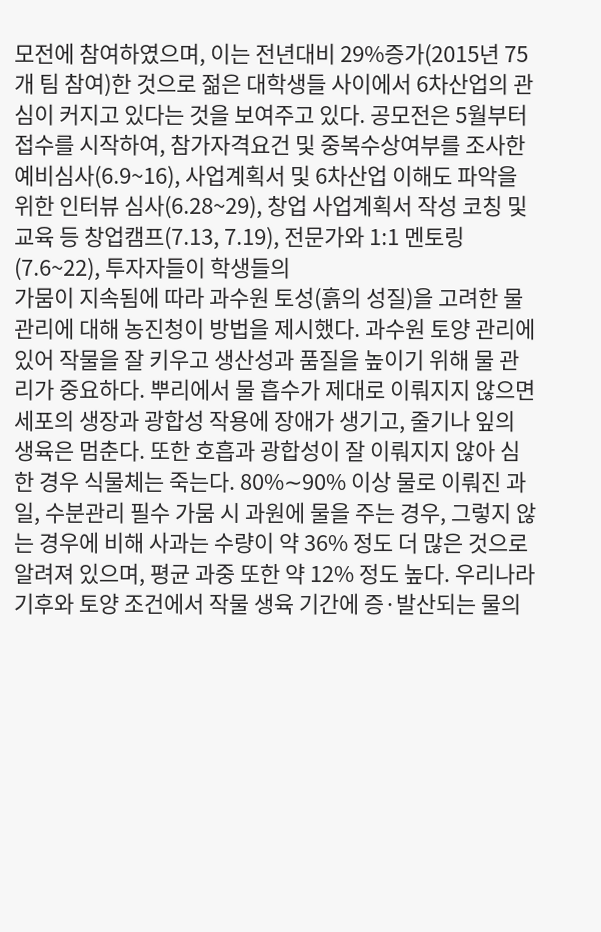모전에 참여하였으며, 이는 전년대비 29%증가(2015년 75개 팀 참여)한 것으로 젊은 대학생들 사이에서 6차산업의 관심이 커지고 있다는 것을 보여주고 있다. 공모전은 5월부터 접수를 시작하여, 참가자격요건 및 중복수상여부를 조사한 예비심사(6.9~16), 사업계획서 및 6차산업 이해도 파악을 위한 인터뷰 심사(6.28~29), 창업 사업계획서 작성 코칭 및 교육 등 창업캠프(7.13, 7.19), 전문가와 1:1 멘토링(7.6~22), 투자자들이 학생들의
가뭄이 지속됨에 따라 과수원 토성(흙의 성질)을 고려한 물 관리에 대해 농진청이 방법을 제시했다. 과수원 토양 관리에 있어 작물을 잘 키우고 생산성과 품질을 높이기 위해 물 관리가 중요하다. 뿌리에서 물 흡수가 제대로 이뤄지지 않으면 세포의 생장과 광합성 작용에 장애가 생기고, 줄기나 잎의 생육은 멈춘다. 또한 호흡과 광합성이 잘 이뤄지지 않아 심한 경우 식물체는 죽는다. 80%∼90% 이상 물로 이뤄진 과일, 수분관리 필수 가뭄 시 과원에 물을 주는 경우, 그렇지 않는 경우에 비해 사과는 수량이 약 36% 정도 더 많은 것으로 알려져 있으며, 평균 과중 또한 약 12% 정도 높다. 우리나라 기후와 토양 조건에서 작물 생육 기간에 증·발산되는 물의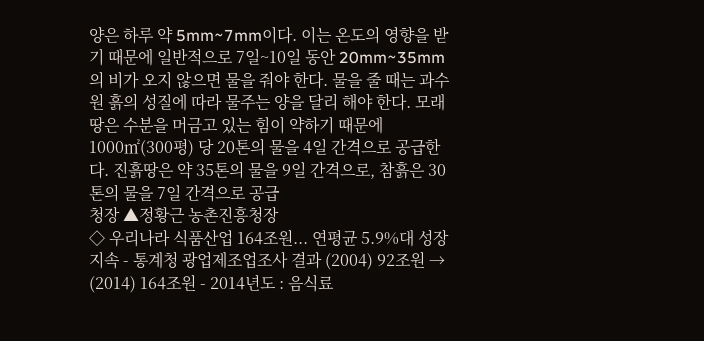양은 하루 약 5mm~7mm이다. 이는 온도의 영향을 받기 때문에 일반적으로 7일~10일 동안 20mm~35mm의 비가 오지 않으면 물을 줘야 한다. 물을 줄 때는 과수원 흙의 성질에 따라 물주는 양을 달리 해야 한다. 모래땅은 수분을 머금고 있는 힘이 약하기 때문에 1000㎡(300평) 당 20톤의 물을 4일 간격으로 공급한다. 진흙땅은 약 35톤의 물을 9일 간격으로, 참흙은 30톤의 물을 7일 간격으로 공급
청장 ▲정황근 농촌진흥청장
◇ 우리나라 식품산업 164조원... 연평균 5.9%대 성장 지속 - 통계청 광업제조업조사 결과 (2004) 92조원 → (2014) 164조원 - 2014년도 : 음식료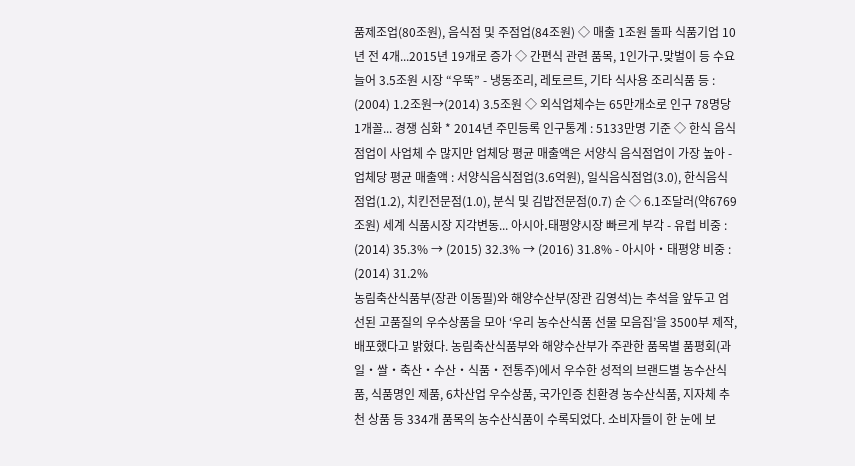품제조업(80조원), 음식점 및 주점업(84조원) ◇ 매출 1조원 돌파 식품기업 10년 전 4개...2015년 19개로 증가 ◇ 간편식 관련 품목, 1인가구․맞벌이 등 수요 늘어 3.5조원 시장 “우뚝” - 냉동조리, 레토르트, 기타 식사용 조리식품 등 : (2004) 1.2조원→(2014) 3.5조원 ◇ 외식업체수는 65만개소로 인구 78명당 1개꼴... 경쟁 심화 * 2014년 주민등록 인구통계 : 5133만명 기준 ◇ 한식 음식점업이 사업체 수 많지만 업체당 평균 매출액은 서양식 음식점업이 가장 높아 - 업체당 평균 매출액 : 서양식음식점업(3.6억원), 일식음식점업(3.0), 한식음식점업(1.2), 치킨전문점(1.0), 분식 및 김밥전문점(0.7) 순 ◇ 6.1조달러(약6769조원) 세계 식품시장 지각변동... 아시아․태평양시장 빠르게 부각 - 유럽 비중 : (2014) 35.3% → (2015) 32.3% → (2016) 31.8% - 아시아‧태평양 비중 : (2014) 31.2%
농림축산식품부(장관 이동필)와 해양수산부(장관 김영석)는 추석을 앞두고 엄선된 고품질의 우수상품을 모아 ‘우리 농수산식품 선물 모음집’을 3500부 제작, 배포했다고 밝혔다. 농림축산식품부와 해양수산부가 주관한 품목별 품평회(과일・쌀・축산・수산・식품・전통주)에서 우수한 성적의 브랜드별 농수산식품, 식품명인 제품, 6차산업 우수상품, 국가인증 친환경 농수산식품, 지자체 추천 상품 등 334개 품목의 농수산식품이 수록되었다. 소비자들이 한 눈에 보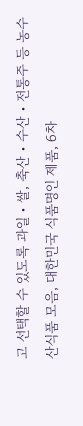고 선택할 수 있도록 과일・쌀, 축산・수산・전통주 등 농수산식품 모음, 대한민국 식품명인 제품, 6차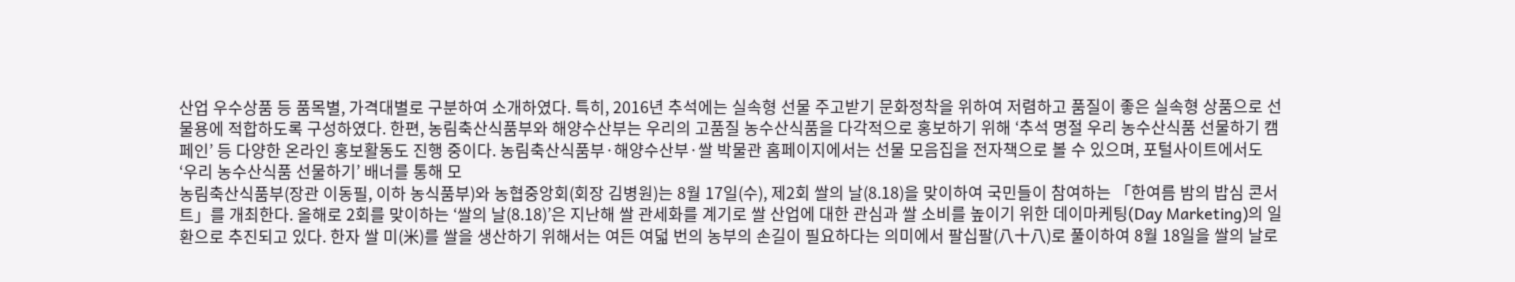산업 우수상품 등 품목별, 가격대별로 구분하여 소개하였다. 특히, 2016년 추석에는 실속형 선물 주고받기 문화정착을 위하여 저렴하고 품질이 좋은 실속형 상품으로 선물용에 적합하도록 구성하였다. 한편, 농림축산식품부와 해양수산부는 우리의 고품질 농수산식품을 다각적으로 홍보하기 위해 ‘추석 명절 우리 농수산식품 선물하기 캠페인’ 등 다양한 온라인 홍보활동도 진행 중이다. 농림축산식품부·해양수산부·쌀 박물관 홈페이지에서는 선물 모음집을 전자책으로 볼 수 있으며, 포털사이트에서도 ‘우리 농수산식품 선물하기’ 배너를 통해 모
농림축산식품부(장관 이동필, 이하 농식품부)와 농협중앙회(회장 김병원)는 8월 17일(수), 제2회 쌀의 날(8.18)을 맞이하여 국민들이 참여하는 「한여름 밤의 밥심 콘서트」를 개최한다. 올해로 2회를 맞이하는 ‘쌀의 날(8.18)’은 지난해 쌀 관세화를 계기로 쌀 산업에 대한 관심과 쌀 소비를 높이기 위한 데이마케팅(Day Marketing)의 일환으로 추진되고 있다. 한자 쌀 미(米)를 쌀을 생산하기 위해서는 여든 여덟 번의 농부의 손길이 필요하다는 의미에서 팔십팔(八十八)로 풀이하여 8월 18일을 쌀의 날로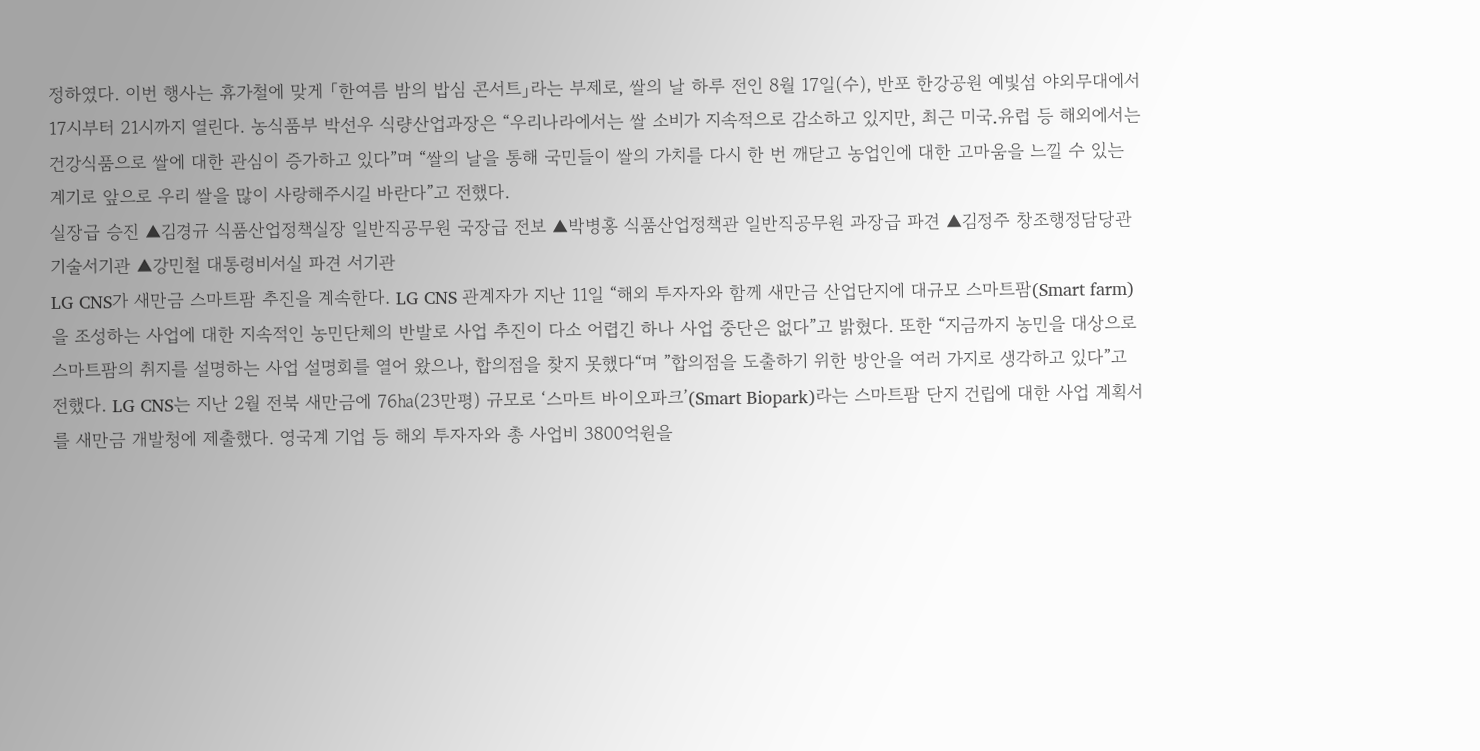정하였다. 이번 행사는 휴가철에 맞게 「한여름 밤의 밥심 콘서트」라는 부제로, 쌀의 날 하루 전인 8월 17일(수), 반포 한강공원 예빛섬 야외무대에서 17시부터 21시까지 열린다. 농식품부 박선우 식량산업과장은 “우리나라에서는 쌀 소비가 지속적으로 감소하고 있지만, 최근 미국․유럽 등 해외에서는 건강식품으로 쌀에 대한 관심이 증가하고 있다”며 “쌀의 날을 통해 국민들이 쌀의 가치를 다시 한 번 깨닫고 농업인에 대한 고마움을 느낄 수 있는 계기로 앞으로 우리 쌀을 많이 사랑해주시길 바란다”고 전했다.
실장급 승진 ▲김경규 식품산업정책실장 일반직공무원 국장급 전보 ▲박병홍 식품산업정책관 일반직공무원 과장급 파견 ▲김정주 창조행정담당관 기술서기관 ▲강민철 대통령비서실 파견 서기관
LG CNS가 새만금 스마트팜 추진을 계속한다. LG CNS 관계자가 지난 11일 “해외 투자자와 함께 새만금 산업단지에 대규모 스마트팜(Smart farm)을 조성하는 사업에 대한 지속적인 농민단체의 반발로 사업 추진이 다소 어렵긴 하나 사업 중단은 없다”고 밝혔다. 또한 “지금까지 농민을 대상으로 스마트팜의 취지를 설명하는 사업 설명회를 열어 왔으나, 합의점을 찾지 못했다“며 ”합의점을 도출하기 위한 방안을 여러 가지로 생각하고 있다”고 전했다. LG CNS는 지난 2월 전북 새만금에 76㏊(23만평) 규모로 ‘스마트 바이오파크’(Smart Biopark)라는 스마트팜 단지 건립에 대한 사업 계획서를 새만금 개발청에 제출했다. 영국계 기업 등 해외 투자자와 총 사업비 3800억원을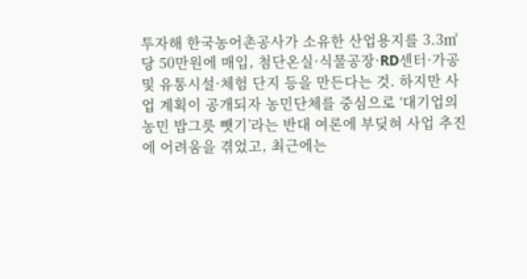투자해 한국농어촌공사가 소유한 산업용지를 3.3㎡당 50만원에 매입, 첨단온실·식물공장·RD센터·가공 및 유통시설·체험 단지 등을 만든다는 것. 하지만 사업 계획이 공개되자 농민단체를 중심으로 ‘대기업의 농민 밥그릇 뺏기’라는 반대 여론에 부딪혀 사업 추진에 어려움을 겪었고, 최근에는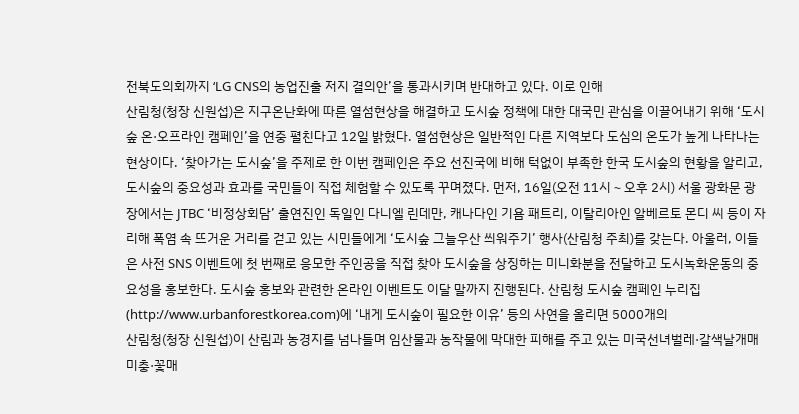전북도의회까지 ‘LG CNS의 농업진출 저지 결의안’을 통과시키며 반대하고 있다. 이로 인해
산림청(청장 신원섭)은 지구온난화에 따른 열섬현상을 해결하고 도시숲 정책에 대한 대국민 관심을 이끌어내기 위해 ‘도시숲 온·오프라인 캠페인’을 연중 펼친다고 12일 밝혔다. 열섬현상은 일반적인 다른 지역보다 도심의 온도가 높게 나타나는 현상이다. ‘찾아가는 도시숲’을 주제로 한 이번 캠페인은 주요 선진국에 비해 턱없이 부족한 한국 도시숲의 현황을 알리고, 도시숲의 중요성과 효과를 국민들이 직접 체험할 수 있도록 꾸며졌다. 먼저, 16일(오전 11시∼오후 2시) 서울 광화문 광장에서는 JTBC ‘비정상회담’ 출연진인 독일인 다니엘 린데만, 캐나다인 기욤 패트리, 이탈리아인 알베르토 몬디 씨 등이 자리해 폭염 속 뜨거운 거리를 걷고 있는 시민들에게 ‘도시숲 그늘우산 씌워주기’ 행사(산림청 주최)를 갖는다. 아울러, 이들은 사전 SNS 이벤트에 첫 번째로 응모한 주인공을 직접 찾아 도시숲을 상징하는 미니화분을 전달하고 도시녹화운동의 중요성을 홍보한다. 도시숲 홍보와 관련한 온라인 이벤트도 이달 말까지 진행된다. 산림청 도시숲 캠페인 누리집(http://www.urbanforestkorea.com)에 ‘내게 도시숲이 필요한 이유’ 등의 사연을 올리면 5000개의
산림청(청장 신원섭)이 산림과 농경지를 넘나들며 임산물과 농작물에 막대한 피해를 주고 있는 미국선녀벌레·갈색날개매미충·꽃매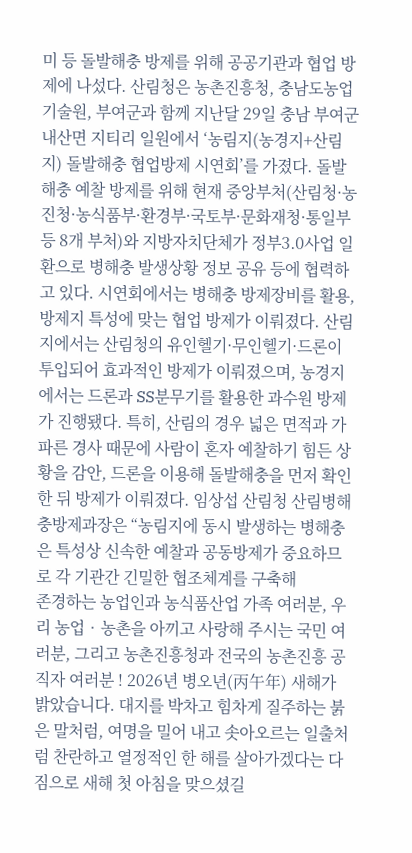미 등 돌발해충 방제를 위해 공공기관과 협업 방제에 나섰다. 산림청은 농촌진흥청, 충남도농업기술원, 부여군과 함께 지난달 29일 충남 부여군 내산면 지티리 일원에서 ‘농림지(농경지+산림지) 돌발해충 협업방제 시연회’를 가졌다. 돌발해충 예찰 방제를 위해 현재 중앙부처(산림청·농진청·농식품부·환경부·국토부·문화재청·통일부 등 8개 부처)와 지방자치단체가 정부3.0사업 일환으로 병해충 발생상황 정보 공유 등에 협력하고 있다. 시연회에서는 병해충 방제장비를 활용, 방제지 특성에 맞는 협업 방제가 이뤄졌다. 산림지에서는 산림청의 유인헬기·무인헬기·드론이 투입되어 효과적인 방제가 이뤄졌으며, 농경지에서는 드론과 SS분무기를 활용한 과수원 방제가 진행됐다. 특히, 산림의 경우 넓은 면적과 가파른 경사 때문에 사람이 혼자 예찰하기 힘든 상황을 감안, 드론을 이용해 돌발해충을 먼저 확인한 뒤 방제가 이뤄졌다. 임상섭 산림청 산림병해충방제과장은 “농림지에 동시 발생하는 병해충은 특성상 신속한 예찰과 공동방제가 중요하므로 각 기관간 긴밀한 협조체계를 구축해
존경하는 농업인과 농식품산업 가족 여러분, 우리 농업‧농촌을 아끼고 사랑해 주시는 국민 여러분, 그리고 농촌진흥청과 전국의 농촌진흥 공직자 여러분 ! 2026년 병오년(丙午年) 새해가 밝았습니다. 대지를 박차고 힘차게 질주하는 붉은 말처럼, 여명을 밀어 내고 솟아오르는 일출처럼 찬란하고 열정적인 한 해를 살아가겠다는 다짐으로 새해 첫 아침을 맞으셨길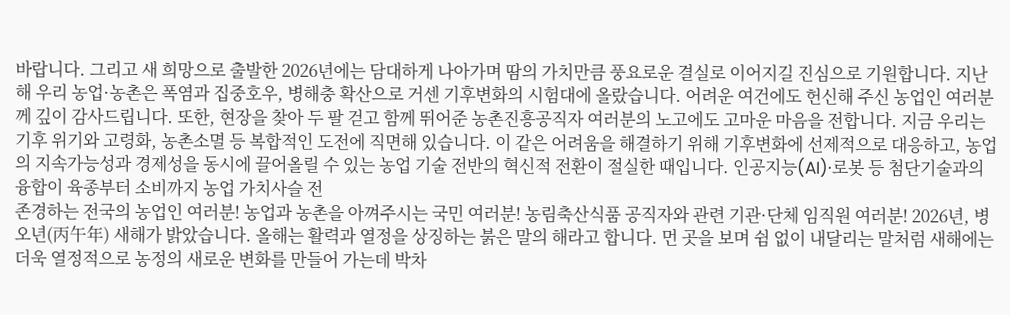바랍니다. 그리고 새 희망으로 출발한 2026년에는 담대하게 나아가며 땀의 가치만큼 풍요로운 결실로 이어지길 진심으로 기원합니다. 지난해 우리 농업·농촌은 폭염과 집중호우, 병해충 확산으로 거센 기후변화의 시험대에 올랐습니다. 어려운 여건에도 헌신해 주신 농업인 여러분께 깊이 감사드립니다. 또한, 현장을 찾아 두 팔 걷고 함께 뛰어준 농촌진흥공직자 여러분의 노고에도 고마운 마음을 전합니다. 지금 우리는 기후 위기와 고령화, 농촌소멸 등 복합적인 도전에 직면해 있습니다. 이 같은 어려움을 해결하기 위해 기후변화에 선제적으로 대응하고, 농업의 지속가능성과 경제성을 동시에 끌어올릴 수 있는 농업 기술 전반의 혁신적 전환이 절실한 때입니다. 인공지능(AI)·로봇 등 첨단기술과의 융합이 육종부터 소비까지 농업 가치사슬 전
존경하는 전국의 농업인 여러분! 농업과 농촌을 아껴주시는 국민 여러분! 농림축산식품 공직자와 관련 기관·단체 임직원 여러분! 2026년, 병오년(丙午年) 새해가 밝았습니다. 올해는 활력과 열정을 상징하는 붉은 말의 해라고 합니다. 먼 곳을 보며 쉼 없이 내달리는 말처럼 새해에는 더욱 열정적으로 농정의 새로운 변화를 만들어 가는데 박차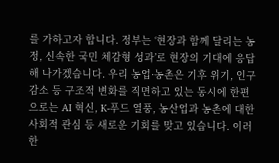를 가하고자 합니다. 정부는 ‘현장과 함께 달리는 농정, 신속한 국민 체감형 성과’로 현장의 기대에 응답해 나가겠습니다. 우리 농업·농촌은 기후 위기, 인구 감소 등 구조적 변화를 직면하고 있는 동시에 한편으로는 AI 혁신, K-푸드 열풍, 농산업과 농촌에 대한 사회적 관심 등 새로운 기회를 맞고 있습니다. 이러한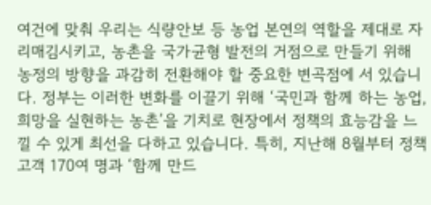여건에 맞춰 우리는 식량안보 등 농업 본연의 역할을 제대로 자리매김시키고, 농촌을 국가균형 발전의 거점으로 만들기 위해 농정의 방향을 과감히 전환해야 할 중요한 변곡점에 서 있습니다. 정부는 이러한 변화를 이끌기 위해 ‘국민과 함께 하는 농업, 희망을 실현하는 농촌’을 기치로 현장에서 정책의 효능감을 느낄 수 있게 최선을 다하고 있습니다. 특히, 지난해 8월부터 정책고객 170여 명과 ‘함께 만드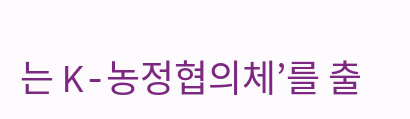는 K-농정협의체’를 출